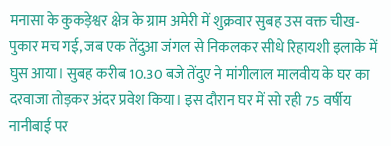मनासा के कुकड़ेश्वर क्षेत्र के ग्राम अमेरी में शुक्रवार सुबह उस वक्त चीख-पुकार मच गई, जब एक तेंदुआ जंगल से निकलकर सीधे रिहायशी इलाके में घुस आया। सुबह करीब 10.30 बजे तेंदुए ने मांगीलाल मालवीय के घर का दरवाजा तोड़कर अंदर प्रवेश किया। इस दौरान घर में सो रही 75 वर्षीय नानीबाई पर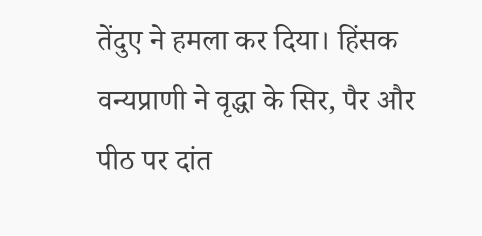तेंदुए ने हमला कर दिया। हिंसक वन्यप्राणी ने वृद्धा के सिर, पैर और पीठ पर दांत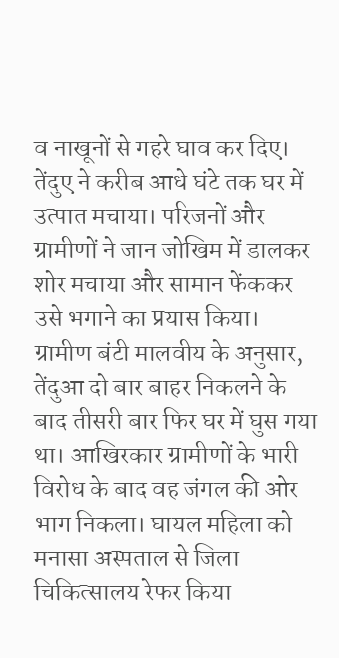व नाखूनों से गहरे घाव कर दिए। तेंदुए ने करीब आधे घंटे तक घर में उत्पात मचाया। परिजनों और ग्रामीणों ने जान जोखिम में डालकर शोर मचाया और सामान फेंककर उसे भगाने का प्रयास किया। ग्रामीण बंटी मालवीय के अनुसार, तेंदुआ दो बार बाहर निकलने के बाद तीसरी बार फिर घर में घुस गया था। आखिरकार ग्रामीणों के भारी विरोध के बाद वह जंगल की ओर भाग निकला। घायल महिला को मनासा अस्पताल से जिला चिकित्सालय रेफर किया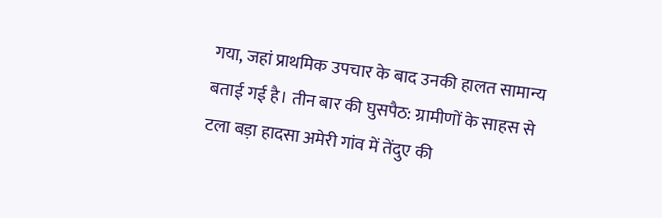गया, जहां प्राथमिक उपचार के बाद उनकी हालत सामान्य बताई गई है। तीन बार की घुसपैठ: ग्रामीणों के साहस से टला बड़ा हादसा अमेरी गांव में तेंदुए की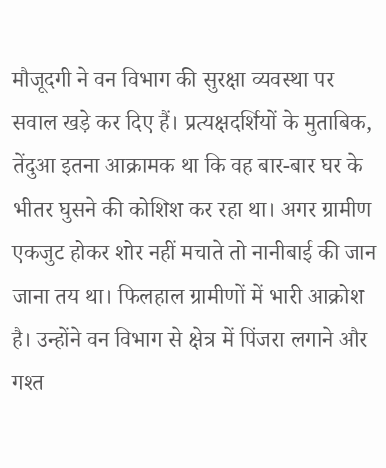मौजूदगी ने वन विभाग की सुरक्षा व्यवस्था पर सवाल खड़े कर दिए हैं। प्रत्यक्षदर्शियों के मुताबिक, तेंदुआ इतना आक्रामक था कि वह बार-बार घर के भीतर घुसने की कोशिश कर रहा था। अगर ग्रामीण एकजुट होकर शोर नहीं मचाते तो नानीबाई की जान जाना तय था। फिलहाल ग्रामीणों में भारी आक्रोश है। उन्होंने वन विभाग से क्षेत्र में पिंजरा लगाने और गश्त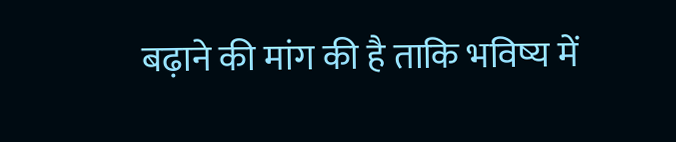बढ़ाने की मांग की है ताकि भविष्य में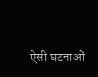ऐसी घटनाओं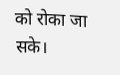को रोका जा सके।